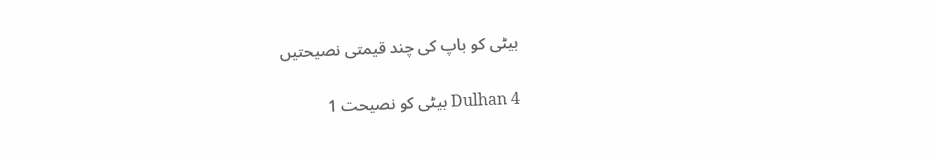بیٹی کو باپ کی چند قیمتی نصیحتیں

Dulhan 4 بیٹی کو نصیحت 1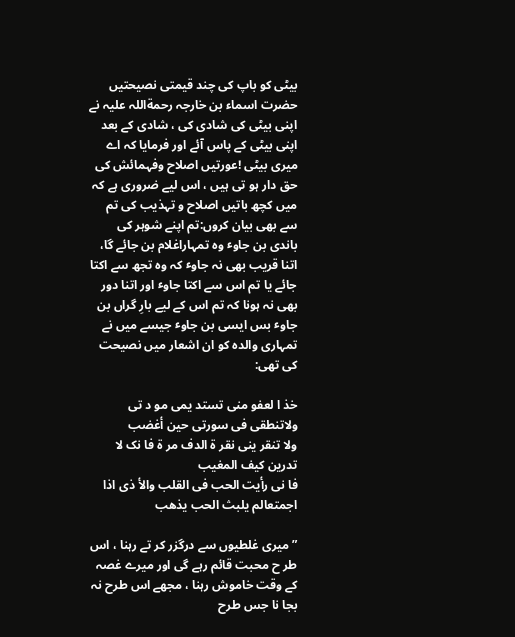بیٹی کو باپ کی چند قیمتی نصیحتیں
حضرت اسماء بن خارجہ رحمةاللہ علیہ نے اپنی بیٹی کی شادی کی ، شادی کے بعد اپنی بیٹی کے پاس آئے اور فرمایا کہ اے میری بیٹی !عورتیں اصلاح وفہمائش کی حق دار ہو تی ہیں ، اس لیے ضروری ہے کہ میں کچھ باتیں اصلاح و تہذیب کی تم سے بھی بیان کروں:تم اپنے شوہر کی باندی بن جاوٴ وہ تمہاراغلام بن جائے گا، اتنا قریب بھی نہ جاوٴ کہ وہ تجھ سے اکتا جائے یا تم اس سے اکتا جاوٴ اور اتنا دور بھی نہ ہونا کہ تم اس کے لیے بارِ گراں بن جاوٴ بس ایسی بن جاوٴ جیسے میں نے تمہاری والدہ کو ان اشعار میں نصیحت کی تھی:

خذ ا لعفو منی تستد یمی مو د تی ولاتنطقی فی سورتی حین أغضب
ولا تنقر ینی نقر ة الدف مر ة فا نک لا تدرین کیف المغیب
فا نی رأیت الحب فی القلب والأ ذی اذا اجمتعالم یلبث الحب یذھب

” میری غلطیوں سے درگزر کر تے رہنا ، اس طر ح محبت قائم رہے گی اور میرے غصہ کے وقت خاموش رہنا ، مجھے اس طرح نہ بجا نا جس طرح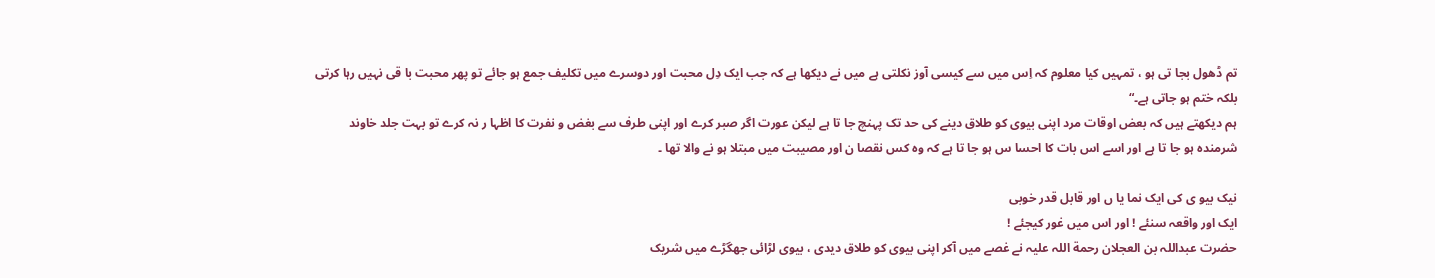تم ڈھول بجا تی ہو ، تمہیں کیا معلوم کہ اِس میں سے کیسی آوز نکلتی ہے میں نے دیکھا ہے کہ جب ایک دِل محبت اور دوسرے میں تکلیف جمع ہو جائے تو پھر محبت با قی نہیں رہا کرتی بلکہ ختم ہو جاتی ہے۔“
ہم دیکھتے ہیں کہ بعض اوقات مرد اپنی بیوی کو طلاق دینے کی حد تک پہنچ جا تا ہے لیکن عورت اگر صبر کرے اور اپنی طرف سے بغض و نفرت کا اظہا ر نہ کرے تو بہت جلد خاوند شرمندہ ہو جا تا ہے اور اسے اس بات کا احسا س ہو جا تا ہے کہ وہ کس نقصا ن اور مصیبت میں مبتلا ہو نے والا تھا ۔

نیک بیو ی کی ایک نما یا ں اور قابل قدر خوبی
ایک اور واقعہ سنئے ! اور اس میں غور کیجئے !
حضرت عبداللہ بن العجلان رحمة اللہ علیہ نے غصے میں آکر اپنی بیوی کو طلاق دیدی ، بیوی لڑائی جھگڑے میں شریک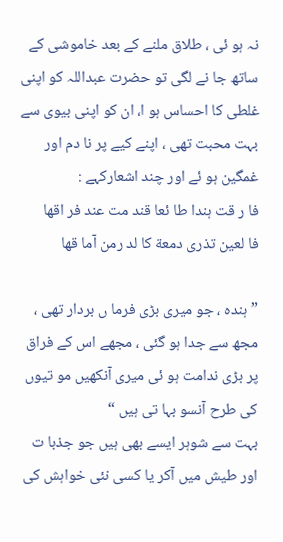نہ ہو ئی ، طلاق ملنے کے بعد خاموشی کے ساتھ جا نے لگی تو حضرت عبداللہ کو اپنی غلطی کا احساس ہو ا، ان کو اپنی بیوی سے بہت محبت تھی ، اپنے کیے پر نا دم اور غمگین ہو ئے اور چند اشعارکہے :
فا ر قت ہندا طا ئعا قند مت عند فر اقھا
فا لعین تذری دمعة کا لد رمن آما قھا

” ہندہ ، جو میری بڑی فرما ں بردار تھی ، مجھ سے جدا ہو گئی ، مجھے اس کے فراق پر بڑی ندامت ہو ئی میری آنکھیں مو تیوں کی طرح آنسو بہا تی ہیں “
بہت سے شوہر ایسے بھی ہیں جو جذبا ت اور طیش میں آکر یا کسی نئی خواہش کی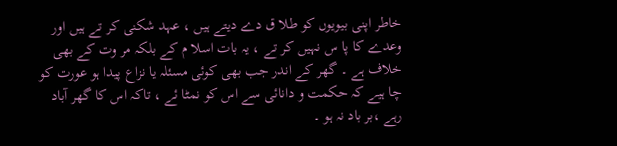خاطر اپنی بیویوں کو طلا ق دے دیتے ہیں ، عہد شکنی کر تے ہیں اور وعدے کا پا س نہیں کر تے ، یہ بات اسلا م کے بلکہ مر وت کے بھی خلاف ہے ۔ گھر کے اندر جب بھی کوئی مسئلہ یا نزاع پیدا ہو عورت کو چا ہیے کہ حکمت و دانائی سے اس کو نمٹا ئے ، تاکہ اس کا گھر آباد رہے ،بر باد نہ ہو ۔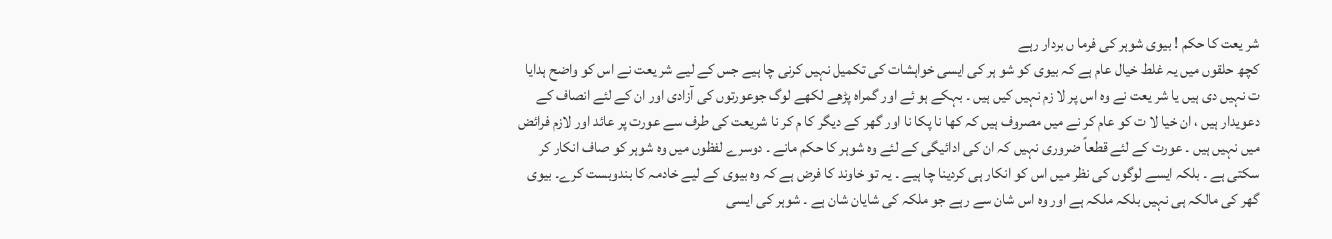شر یعت کا حکم ! بیوی شوہر کی فرما ں بردار رہے
کچھ حلقوں میں یہ غلط خیال عام ہے کہ بیوی کو شو ہر کی ایسی خواہشات کی تکمیل نہیں کرنی چا ہیے جس کے لیے شر یعت نے اس کو واضح ہدایا ت نہیں دی ہیں یا شر یعت نے وہ اس پر لا زم نہیں کیں ہیں ۔ بہکے ہو ئے اور گمراہ پڑھے لکھے لوگ جوعورتوں کی آزادی اور ان کے لئے انصاف کے دعویدار ہیں ، ان خیا لا ت کو عام کر نے میں مصروف ہیں کہ کھا نا پکا نا اور گھر کے دیگر کا م کر نا شریعت کی طرف سے عورت پر عائد اور لازم فرائض میں نہیں ہیں ۔ عورت کے لئے قطعاً ضروری نہیں کہ ان کی ادائیگی کے لئے وہ شوہر کا حکم مانے ۔ دوسرے لفظوں میں وہ شوہر کو صاف انکار کر سکتی ہے ۔ بلکہ ایسے لوگوں کی نظر میں اس کو انکار ہی کردینا چا ہیے ۔ یہ تو خاوند کا فرض ہے کہ وہ بیوی کے لیے خادمہ کا بندوبست کرے۔ بیوی گھر کی مالکہ ہی نہیں بلکہ ملکہ ہے اور وہ اس شان سے رہے جو ملکہ کی شایان شان ہے ۔ شوہر کی ایسی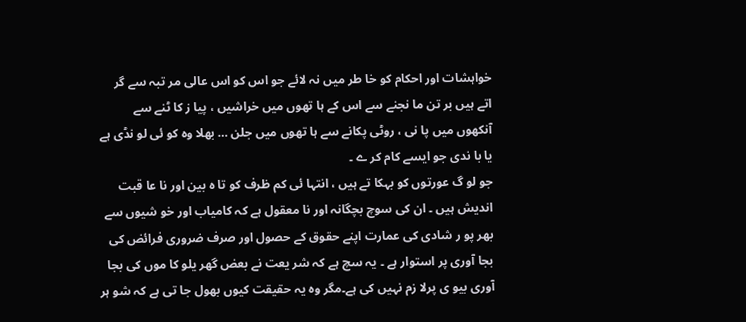خواہشات اور احکام کو خا طر میں نہ لائے جو اس کو اس عالی مر تبہ سے گر اتے ہیں بر تن ما نجنے سے اس کے ہا تھوں میں خراشیں ، پیا ز کا ٹنے سے آنکھوں میں پا نی ، روٹی پکانے سے ہا تھوں میں جلن … بھلا وہ کو ئی لو نڈی ہے یا با ندی جو ایسے کام کر ے ۔
جو لو گ عورتوں کو بہکا تے ہیں ، انتہا ئی کم ظرف کو تا ہ بین اور نا عا قبت اندیش ہیں ۔ ان کی سوچ بچگانہ اور نا معقول ہے کہ کامیاب اور خو شیوں سے بھر پو ر شادی کی عمارت اپنے حقوق کے حصول اور صرف ضروری فرائض کی بجا آوری پر استوار ہے ۔ یہ سچ ہے کہ شر یعت نے بعض گھر یلو کا موں کی بجا آوری بیو ی پرلا زم نہیں کی ہے۔مگر وہ یہ حقیقت کیوں بھول جا تی ہے کہ شو ہر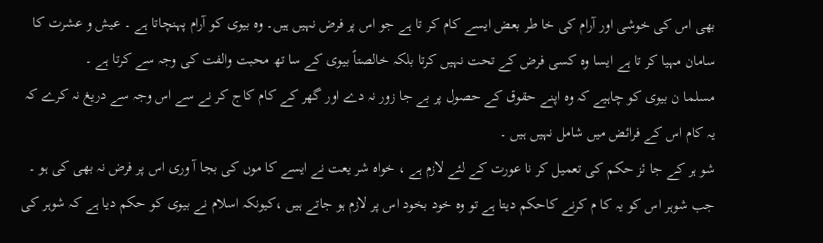بھی اس کی خوشی اور آرام کی خا طر بعض ایسے کام کر تا ہے جو اس پر فرض نہیں ہیں۔ وہ بیوی کو آرام پہنچاتا ہے ۔ عیش و عشرت کا سامان مہیا کر تا ہے ایسا وہ کسی فرض کے تحت نہیں کرتا بلکہ خالصتاً بیوی کے سا تھ محبت والفت کی وجہ سے کرتا ہے ۔
مسلما ن بیوی کو چاہیے کہ وہ اپنے حقوق کے حصول پر بے جا زور نہ دے اور گھر کے کام کاج کر نے سے اس وجہ سے دریغ نہ کرے کہ یہ کام اس کے فرائض میں شامل نہیں ہیں ۔
شو ہر کے جا ئز حکم کی تعمیل کر نا عورت کے لئے لازم ہے ، خواہ شر یعت نے ایسے کا موں کی بجا آ وری اس پر فرض نہ بھی کی ہو ۔ جب شوہر اس کو یہ کا م کرنے کاحکم دیتا ہے تو وہ خود بخود اس پر لازم ہو جاتے ہیں ،کیونکہ اسلام نے بیوی کو حکم دیا ہے کہ شوہر کی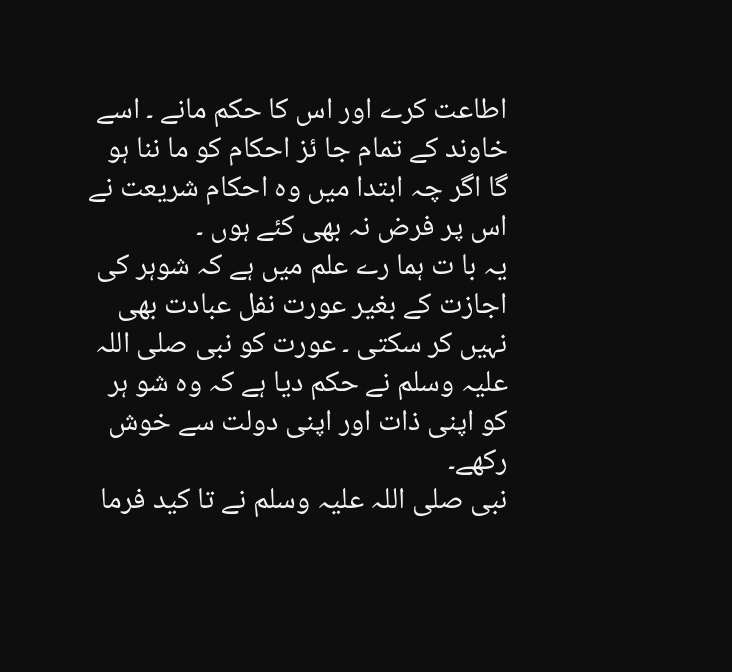اطاعت کرے اور اس کا حکم مانے ۔ اسے خاوند کے تمام جا ئز احکام کو ما ننا ہو گا اگر چہ ابتدا میں وہ احکام شریعت نے اس پر فرض نہ بھی کئے ہوں ۔
یہ با ت ہما رے علم میں ہے کہ شوہر کی اجازت کے بغیر عورت نفل عبادت بھی نہیں کر سکتی ۔ عورت کو نبی صلی اللہ علیہ وسلم نے حکم دیا ہے کہ وہ شو ہر کو اپنی ذات اور اپنی دولت سے خوش رکھے۔
نبی صلی اللہ علیہ وسلم نے تا کید فرما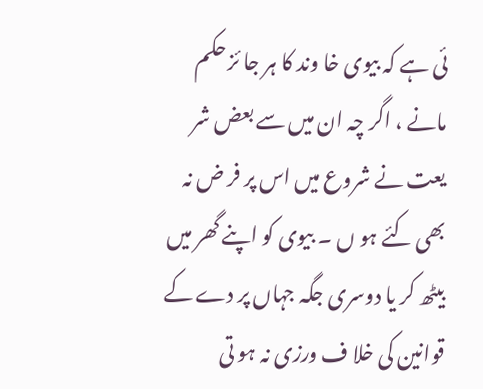ئی ہے کہ بیوی خا وند کا ہر جا ئز حکم مانے ، اگر چہ ان میں سے بعض شر یعت نے شروع میں اس پر فر ض نہ بھی کئے ہو ں ۔ بیوی کو اپنے گھر میں بیٹھ کر یا دوسری جگہ جہاں پر دے کے قوانین کی خلا ف ورزی نہ ہو تی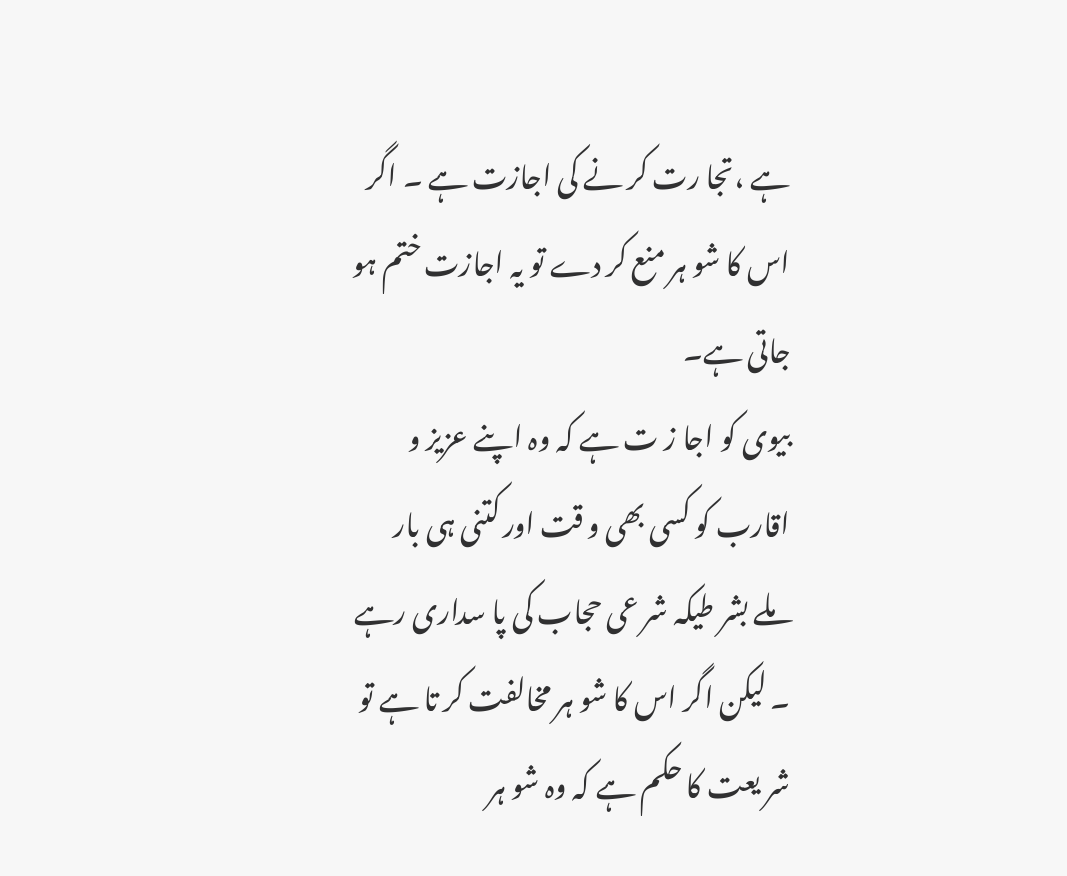ہے ،تجا رت کر نے کی اجازت ہے ۔ اگر اس کا شو ہر منع کر دے تو یہ اجازت ختم ہو جاتی ہے۔
بیوی کو اجا ز ت ہے کہ وہ اپنے عزیز و اقارب کو کسی بھی و قت اور کتنی ہی بار ملے بشر طیکہ شر عی حجاب کی پا سداری رہے ۔ لیکن اگر اس کا شو ہر مخالفت کر تا ہے تو شر یعت کا حکم ہے کہ وہ شو ہر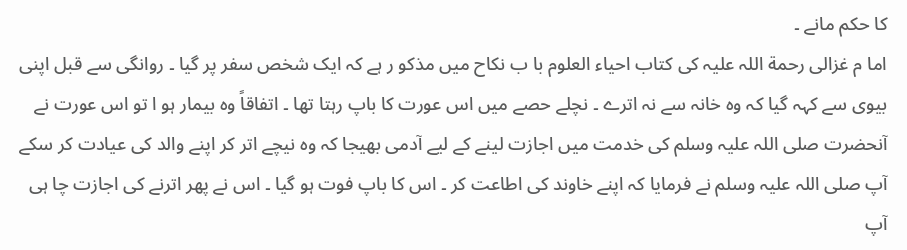کا حکم مانے ۔
اما م غزالی رحمة اللہ علیہ کی کتاب احیاء العلوم با ب نکاح میں مذکو ر ہے کہ ایک شخص سفر پر گیا ۔ روانگی سے قبل اپنی بیوی سے کہہ گیا کہ وہ خانہ سے نہ اترے ۔ نچلے حصے میں اس عورت کا باپ رہتا تھا ۔ اتفاقاً وہ بیمار ہو ا تو اس عورت نے آنحضرت صلی اللہ علیہ وسلم کی خدمت میں اجازت لینے کے لیے آدمی بھیجا کہ وہ نیچے اتر کر اپنے والد کی عیادت کر سکے آپ صلی اللہ علیہ وسلم نے فرمایا کہ اپنے خاوند کی اطاعت کر ۔ اس کا باپ فوت ہو گیا ۔ اس نے پھر اترنے کی اجازت چا ہی آپ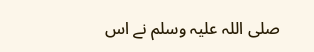صلی اللہ علیہ وسلم نے اس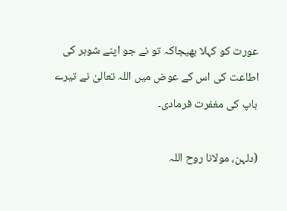عورت کو کہلا بھیجاکہ تو نے جو اپنے شوہر کی اطاعت کی اس کے عوض میں اللہ تعالیٰ نے تیرے باپ کی مغفرت فرمادی۔

(دلہن، مولانا روح اللہ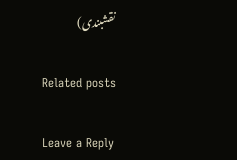نقشبندی)

Related posts

Leave a Reply